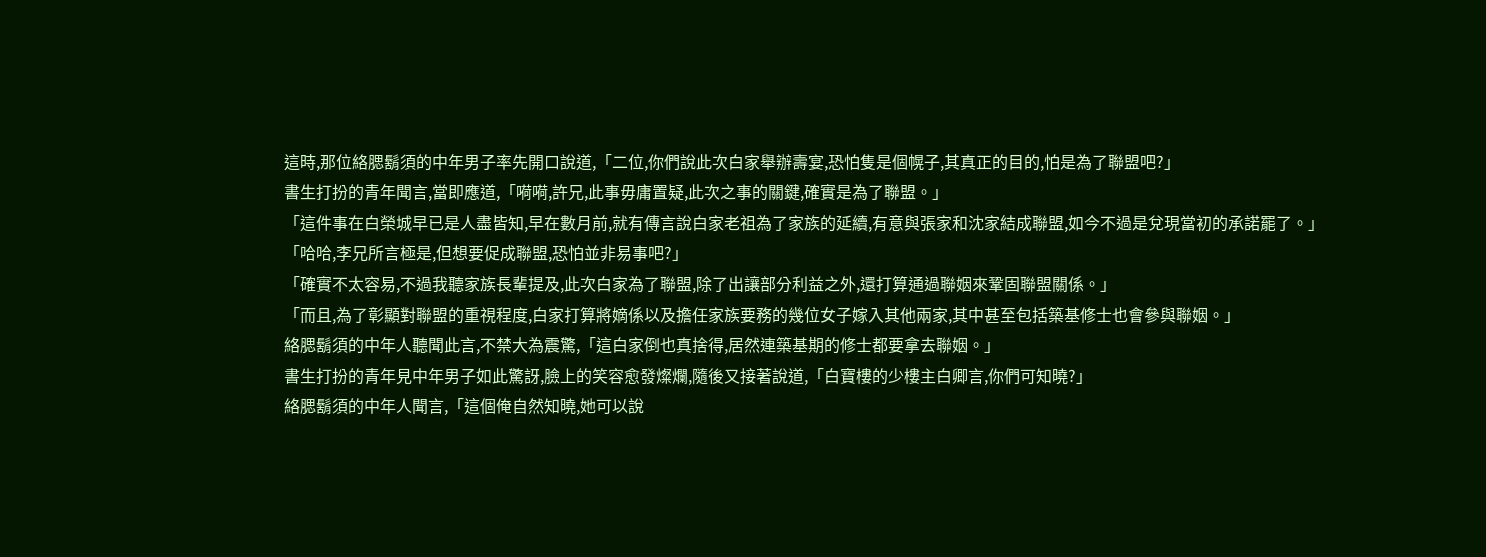這時,那位絡腮鬍須的中年男子率先開口說道,「二位,你們說此次白家舉辦壽宴,恐怕隻是個幌子,其真正的目的,怕是為了聯盟吧?」
書生打扮的青年聞言,當即應道,「嗬嗬,許兄,此事毋庸置疑,此次之事的關鍵,確實是為了聯盟。」
「這件事在白榮城早已是人盡皆知,早在數月前,就有傳言說白家老祖為了家族的延續,有意與張家和沈家結成聯盟,如今不過是兌現當初的承諾罷了。」
「哈哈,李兄所言極是,但想要促成聯盟,恐怕並非易事吧?」
「確實不太容易,不過我聽家族長輩提及,此次白家為了聯盟,除了出讓部分利益之外,還打算通過聯姻來鞏固聯盟關係。」
「而且,為了彰顯對聯盟的重視程度,白家打算將嫡係以及擔任家族要務的幾位女子嫁入其他兩家,其中甚至包括築基修士也會參與聯姻。」
絡腮鬍須的中年人聽聞此言,不禁大為震驚,「這白家倒也真捨得,居然連築基期的修士都要拿去聯姻。」
書生打扮的青年見中年男子如此驚訝,臉上的笑容愈發燦爛,隨後又接著說道,「白寶樓的少樓主白卿言,你們可知曉?」
絡腮鬍須的中年人聞言,「這個俺自然知曉,她可以說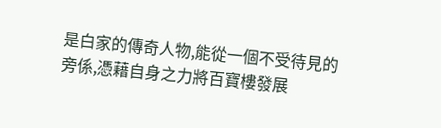是白家的傳奇人物,能從一個不受待見的旁係,憑藉自身之力將百寶樓發展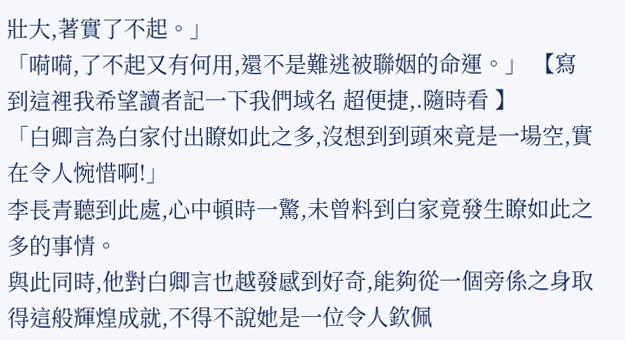壯大,著實了不起。」
「嗬嗬,了不起又有何用,還不是難逃被聯姻的命運。」 【寫到這裡我希望讀者記一下我們域名 超便捷,.隨時看 】
「白卿言為白家付出瞭如此之多,沒想到到頭來竟是一場空,實在令人惋惜啊!」
李長青聽到此處,心中頓時一驚,未曾料到白家竟發生瞭如此之多的事情。
與此同時,他對白卿言也越發感到好奇,能夠從一個旁係之身取得這般輝煌成就,不得不說她是一位令人欽佩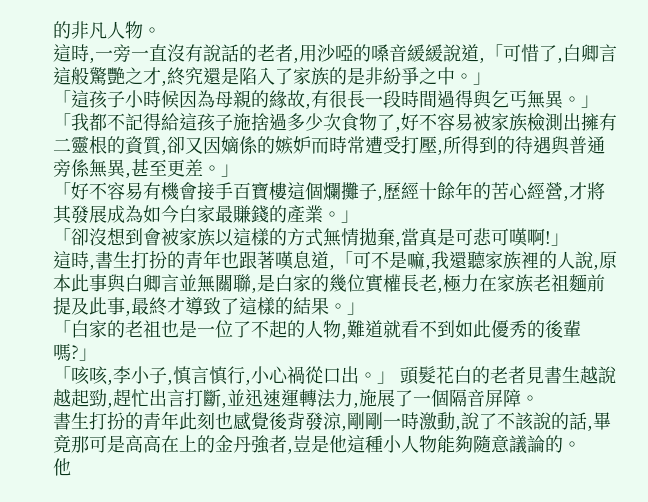的非凡人物。
這時,一旁一直沒有說話的老者,用沙啞的嗓音緩緩說道,「可惜了,白卿言這般驚艷之才,終究還是陷入了家族的是非紛爭之中。」
「這孩子小時候因為母親的緣故,有很長一段時間過得與乞丐無異。」
「我都不記得給這孩子施捨過多少次食物了,好不容易被家族檢測出擁有二靈根的資質,卻又因嫡係的嫉妒而時常遭受打壓,所得到的待遇與普通旁係無異,甚至更差。」
「好不容易有機會接手百寶樓這個爛攤子,歷經十餘年的苦心經營,才將其發展成為如今白家最賺錢的產業。」
「卻沒想到會被家族以這樣的方式無情拋棄,當真是可悲可嘆啊!」
這時,書生打扮的青年也跟著嘆息道,「可不是嘛,我還聽家族裡的人說,原本此事與白卿言並無關聯,是白家的幾位實權長老,極力在家族老祖麵前提及此事,最終才導致了這樣的結果。」
「白家的老祖也是一位了不起的人物,難道就看不到如此優秀的後輩嗎?」
「咳咳,李小子,慎言慎行,小心禍從口出。」 頭髮花白的老者見書生越說越起勁,趕忙出言打斷,並迅速運轉法力,施展了一個隔音屏障。
書生打扮的青年此刻也感覺後背發涼,剛剛一時激動,說了不該說的話,畢竟那可是高高在上的金丹強者,豈是他這種小人物能夠隨意議論的。
他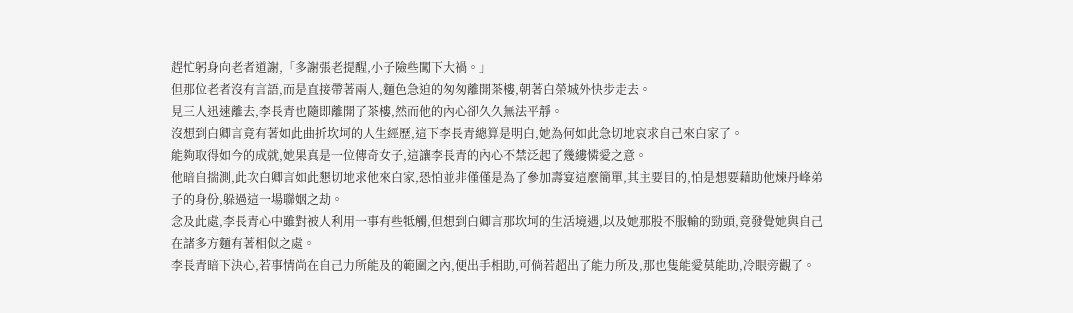趕忙躬身向老者道謝,「多謝張老提醒,小子險些闖下大禍。」
但那位老者沒有言語,而是直接帶著兩人,麵色急迫的匆匆離開茶樓,朝著白榮城外快步走去。
見三人迅速離去,李長青也隨即離開了茶樓,然而他的內心卻久久無法平靜。
沒想到白卿言竟有著如此曲折坎坷的人生經歷,這下李長青總算是明白,她為何如此急切地哀求自己來白家了。
能夠取得如今的成就,她果真是一位傳奇女子,這讓李長青的內心不禁泛起了幾縷憐愛之意。
他暗自揣測,此次白卿言如此懇切地求他來白家,恐怕並非僅僅是為了參加壽宴這麼簡單,其主要目的,怕是想要藉助他煉丹峰弟子的身份,躲過這一場聯姻之劫。
念及此處,李長青心中雖對被人利用一事有些牴觸,但想到白卿言那坎坷的生活境遇,以及她那股不服輸的勁頭,竟發覺她與自己在諸多方麵有著相似之處。
李長青暗下決心,若事情尚在自己力所能及的範圍之內,便出手相助,可倘若超出了能力所及,那也隻能愛莫能助,冷眼旁觀了。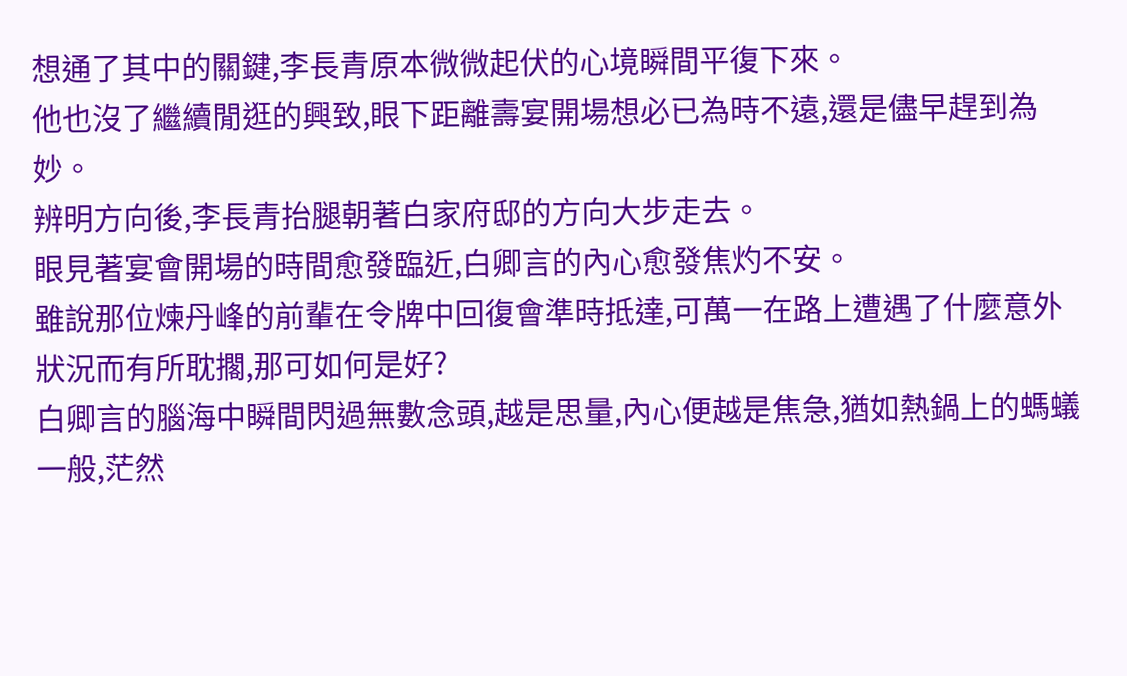想通了其中的關鍵,李長青原本微微起伏的心境瞬間平復下來。
他也沒了繼續閒逛的興致,眼下距離壽宴開場想必已為時不遠,還是儘早趕到為妙。
辨明方向後,李長青抬腿朝著白家府邸的方向大步走去。
眼見著宴會開場的時間愈發臨近,白卿言的內心愈發焦灼不安。
雖說那位煉丹峰的前輩在令牌中回復會準時抵達,可萬一在路上遭遇了什麼意外狀況而有所耽擱,那可如何是好?
白卿言的腦海中瞬間閃過無數念頭,越是思量,內心便越是焦急,猶如熱鍋上的螞蟻一般,茫然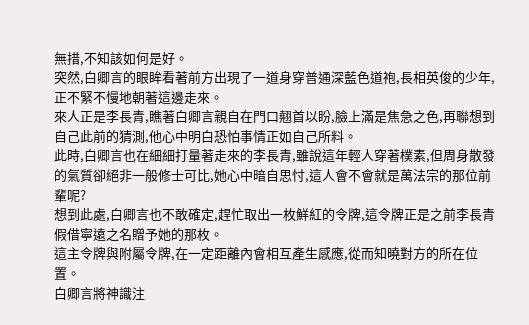無措,不知該如何是好。
突然,白卿言的眼眸看著前方出現了一道身穿普通深藍色道袍,長相英俊的少年,正不緊不慢地朝著這邊走來。
來人正是李長青,瞧著白卿言親自在門口翹首以盼,臉上滿是焦急之色,再聯想到自己此前的猜測,他心中明白恐怕事情正如自己所料。
此時,白卿言也在細細打量著走來的李長青,雖說這年輕人穿著樸素,但周身散發的氣質卻絕非一般修士可比,她心中暗自思忖,這人會不會就是萬法宗的那位前輩呢?
想到此處,白卿言也不敢確定,趕忙取出一枚鮮紅的令牌,這令牌正是之前李長青假借寧遠之名贈予她的那枚。
這主令牌與附屬令牌,在一定距離內會相互產生感應,從而知曉對方的所在位置。
白卿言將神識注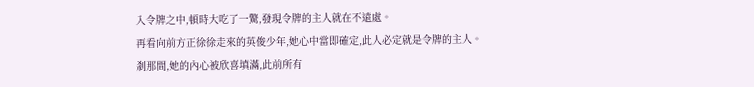入令牌之中,頓時大吃了一驚,發現令牌的主人就在不遠處。
再看向前方正徐徐走來的英俊少年,她心中當即確定,此人必定就是令牌的主人。
剎那間,她的內心被欣喜填滿,此前所有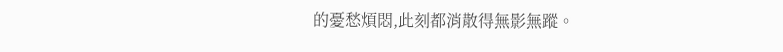的憂愁煩悶,此刻都消散得無影無蹤。